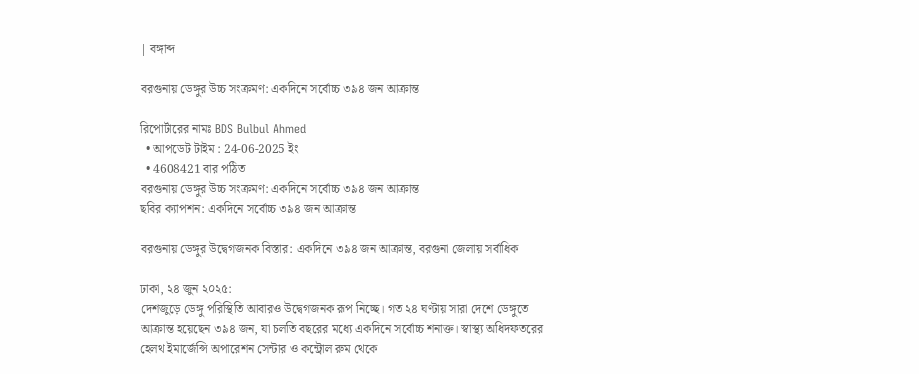| বঙ্গাব্দ

বরগুনায় ডেঙ্গুর উচ্চ সংক্রমণ: একদিনে সর্বোচ্চ ৩৯৪ জন আক্রান্ত

রিপোর্টারের নামঃ BDS Bulbul Ahmed
  • আপডেট টাইম : 24-06-2025 ইং
  • 4608421 বার পঠিত
বরগুনায় ডেঙ্গুর উচ্চ সংক্রমণ: একদিনে সর্বোচ্চ ৩৯৪ জন আক্রান্ত
ছবির ক্যাপশন: একদিনে সর্বোচ্চ ৩৯৪ জন আক্রান্ত

বরগুনায় ডেঙ্গুর উদ্বেগজনক বিস্তার: একদিনে ৩৯৪ জন আক্রান্ত, বরগুনা জেলায় সর্বাধিক

ঢাকা, ২৪ জুন ২০২৫:
দেশজুড়ে ডেঙ্গু পরিস্থিতি আবারও উদ্বেগজনক রূপ নিচ্ছে। গত ২৪ ঘণ্টায় সারা দেশে ডেঙ্গুতে আক্রান্ত হয়েছেন ৩৯৪ জন, যা চলতি বছরের মধ্যে একদিনে সর্বোচ্চ শনাক্ত। স্বাস্থ্য অধিদফতরের হেলথ ইমার্জেন্সি অপারেশন সেন্টার ও কন্ট্রোল রুম থেকে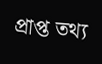প্রাপ্ত তথ্য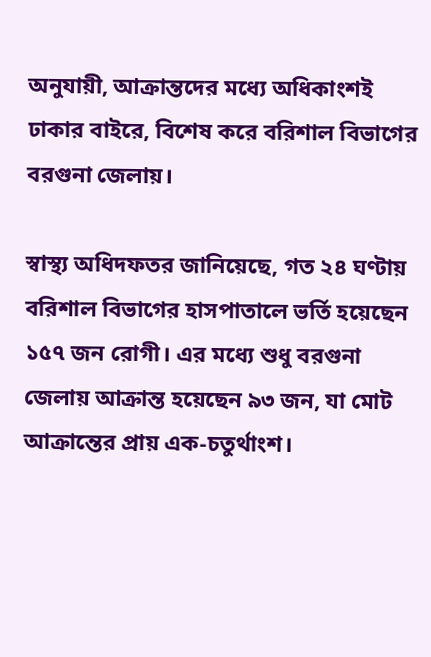অনুযায়ী, আক্রান্তদের মধ্যে অধিকাংশই ঢাকার বাইরে, বিশেষ করে বরিশাল বিভাগের বরগুনা জেলায়।

স্বাস্থ্য অধিদফতর জানিয়েছে, গত ২৪ ঘণ্টায় বরিশাল বিভাগের হাসপাতালে ভর্তি হয়েছেন ১৫৭ জন রোগী। এর মধ্যে শুধু বরগুনা জেলায় আক্রান্ত হয়েছেন ৯৩ জন, যা মোট আক্রান্তের প্রায় এক-চতুর্থাংশ।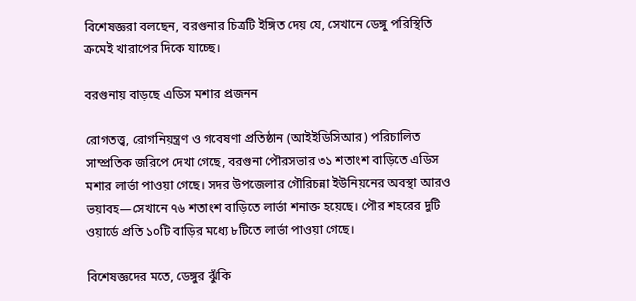বিশেষজ্ঞরা বলছেন, বরগুনার চিত্রটি ইঙ্গিত দেয় যে, সেখানে ডেঙ্গু পরিস্থিতি ক্রমেই খারাপের দিকে যাচ্ছে।

বরগুনায় বাড়ছে এডিস মশার প্রজনন

রোগতত্ত্ব, রোগনিয়ন্ত্রণ ও গবেষণা প্রতিষ্ঠান (আইইডিসিআর) পরিচালিত সাম্প্রতিক জরিপে দেখা গেছে, বরগুনা পৌরসভার ৩১ শতাংশ বাড়িতে এডিস মশার লার্ভা পাওয়া গেছে। সদর উপজেলার গৌরিচন্না ইউনিয়নের অবস্থা আরও ভয়াবহ—সেখানে ৭৬ শতাংশ বাড়িতে লার্ভা শনাক্ত হয়েছে। পৌর শহরের দুটি ওয়ার্ডে প্রতি ১০টি বাড়ির মধ্যে ৮টিতে লার্ভা পাওয়া গেছে।

বিশেষজ্ঞদের মতে, ডেঙ্গুর ঝুঁকি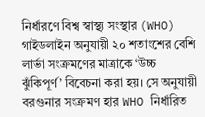নির্ধারণে বিশ্ব স্বাস্থ্য সংস্থার (WHO) গাইডলাইন অনুযায়ী ২০ শতাংশের বেশি লার্ভা সংক্রমণের মাত্রাকে ‘উচ্চ ঝুঁকিপূর্ণ’ বিবেচনা করা হয়। সে অনুযায়ী বরগুনার সংক্রমণ হার WHO নির্ধারিত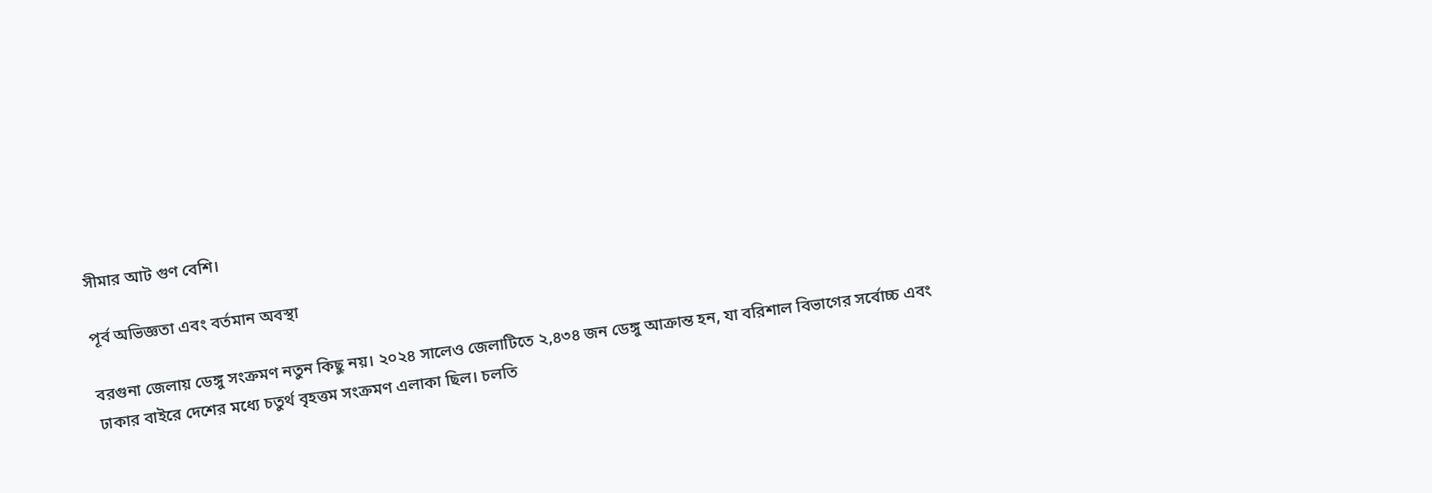সীমার আট গুণ বেশি।

পূর্ব অভিজ্ঞতা এবং বর্তমান অবস্থা

বরগুনা জেলায় ডেঙ্গু সংক্রমণ নতুন কিছু নয়। ২০২৪ সালেও জেলাটিতে ২,৪৩৪ জন ডেঙ্গু আক্রান্ত হন, যা বরিশাল বিভাগের সর্বোচ্চ এবং ঢাকার বাইরে দেশের মধ্যে চতুর্থ বৃহত্তম সংক্রমণ এলাকা ছিল। চলতি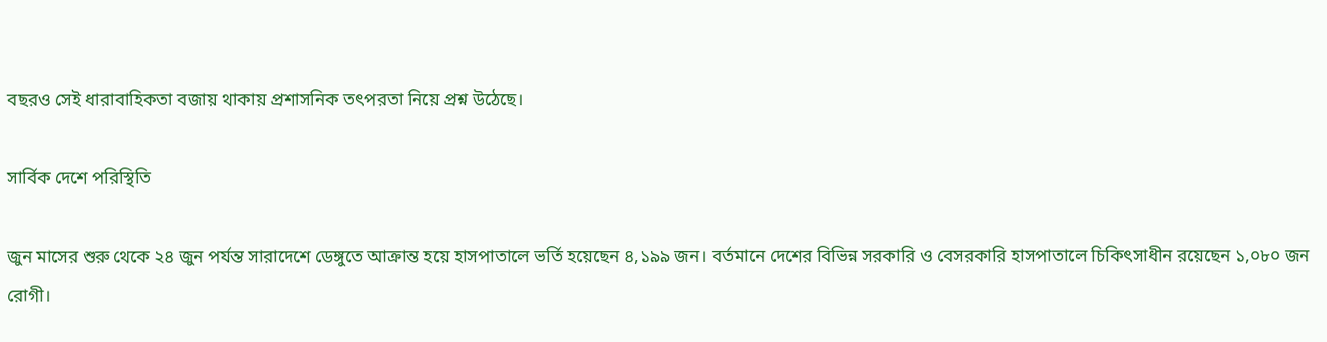বছরও সেই ধারাবাহিকতা বজায় থাকায় প্রশাসনিক তৎপরতা নিয়ে প্রশ্ন উঠেছে।

সার্বিক দেশে পরিস্থিতি

জুন মাসের শুরু থেকে ২৪ জুন পর্যন্ত সারাদেশে ডেঙ্গুতে আক্রান্ত হয়ে হাসপাতালে ভর্তি হয়েছেন ৪,১৯৯ জন। বর্তমানে দেশের বিভিন্ন সরকারি ও বেসরকারি হাসপাতালে চিকিৎসাধীন রয়েছেন ১,০৮০ জন রোগী।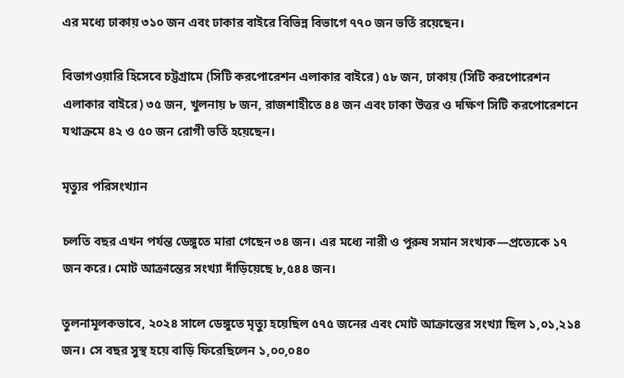এর মধ্যে ঢাকায় ৩১০ জন এবং ঢাকার বাইরে বিভিন্ন বিভাগে ৭৭০ জন ভর্তি রয়েছেন।

বিভাগওয়ারি হিসেবে চট্টগ্রামে (সিটি করপোরেশন এলাকার বাইরে) ৫৮ জন, ঢাকায় (সিটি করপোরেশন এলাকার বাইরে) ৩৫ জন, খুলনায় ৮ জন, রাজশাহীতে ৪৪ জন এবং ঢাকা উত্তর ও দক্ষিণ সিটি করপোরেশনে যথাক্রমে ৪২ ও ৫০ জন রোগী ভর্তি হয়েছেন।

মৃত্যুর পরিসংখ্যান

চলতি বছর এখন পর্যন্ত ডেঙ্গুতে মারা গেছেন ৩৪ জন। এর মধ্যে নারী ও পুরুষ সমান সংখ্যক—প্রত্যেকে ১৭ জন করে। মোট আক্রান্তের সংখ্যা দাঁড়িয়েছে ৮,৫৪৪ জন।

তুলনামূলকভাবে, ২০২৪ সালে ডেঙ্গুতে মৃত্যু হয়েছিল ৫৭৫ জনের এবং মোট আক্রান্তের সংখ্যা ছিল ১,০১,২১৪ জন। সে বছর সুস্থ হয়ে বাড়ি ফিরেছিলেন ১,০০,০৪০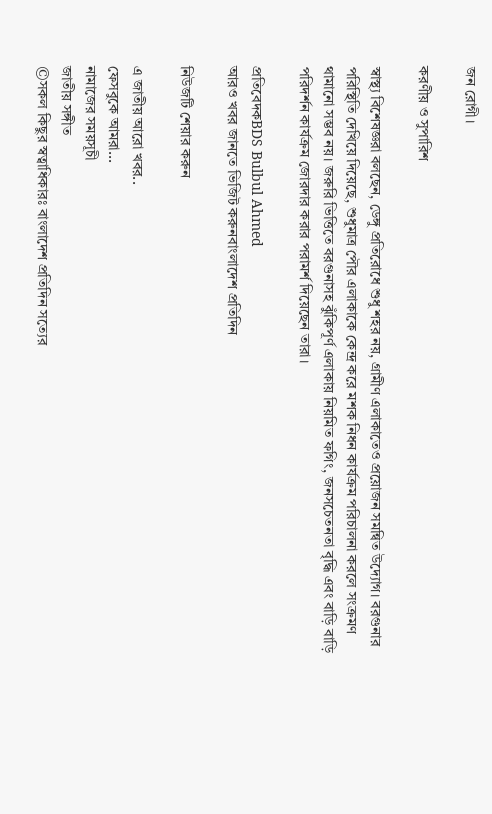জন রোগী।

করণীয় ও সুপারিশ

স্বাস্থ্য বিশেষজ্ঞরা বলছেন, ডেঙ্গু প্রতিরোধে শুধু শহর নয়, গ্রামীণ এলাকাতেও প্রয়োজন সমন্বিত উদ্যোগ। বরগুনার পরিস্থিতি দেখিয়ে দিয়েছে, শুধুমাত্র পৌর এলাকাকে কেন্দ্র করে মশক নিধন কার্যক্রম পরিচালনা করলে সংক্রমণ থামানো সম্ভব নয়। জরুরি ভিত্তিতে বরগুনাসহ ঝুঁকিপূর্ণ এলাকায় নিয়মিত ফগিং, জনসচেতনতা বৃদ্ধি এবং বাড়ি বাড়ি পরিদর্শন কার্যক্রম জোরদার করার পরামর্শ দিয়েছেন তারা।

প্রতিবেদকBDS Bulbul Ahmed
আরও খবর জানতে ভিজিট করুনবাংলাদেশ প্রতিদিন

নিউজটি শেয়ার করুন

এ জাতীয় আরো খবর..
ফেসবুকে আমরা...
নামাজের সময়সূচী
জাতীয় সঙ্গীত
©সকল কিছুর স্বত্বাধিকারঃ বাংলাদেশ প্রতিদিন সত্যের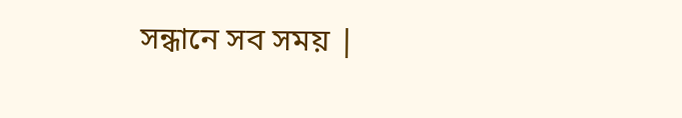সন্ধানে সব সময় |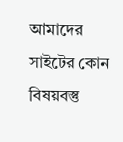আমাদের সাইটের কোন বিষয়বস্তু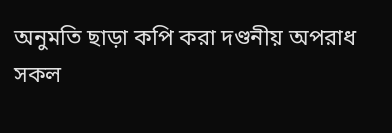অনুমতি ছাড়া কপি করা দণ্ডনীয় অপরাধ
সকল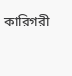কারিগরী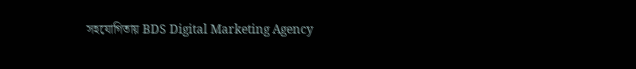সহযোগিতায় BDS Digital Marketing Agency